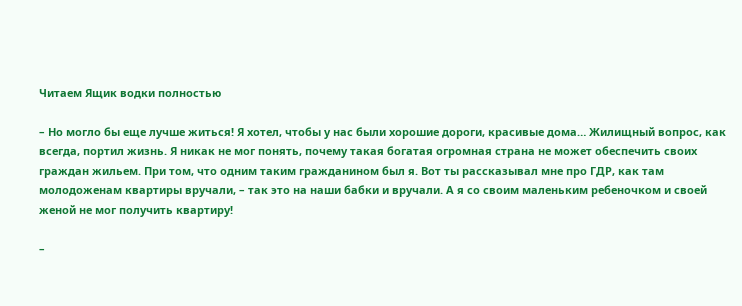Читаем Ящик водки полностью

– Но могло бы еще лучше житься! Я хотел, чтобы у нас были хорошие дороги, красивые дома… Жилищный вопрос, как всегда, портил жизнь. Я никак не мог понять, почему такая богатая огромная страна не может обеспечить своих граждан жильем. При том, что одним таким гражданином был я. Вот ты рассказывал мне про ГДР, как там молодоженам квартиры вручали, – так это на наши бабки и вручали. А я со своим маленьким ребеночком и своей женой не мог получить квартиру!

–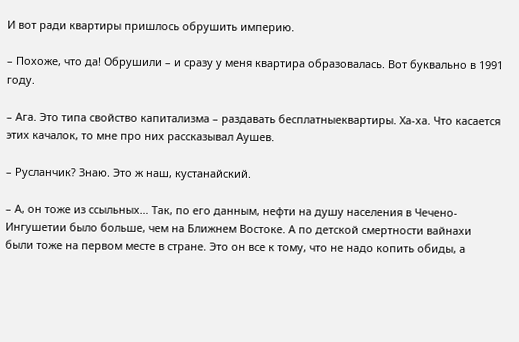И вот ради квартиры пришлось обрушить империю.

– Похоже, что да! Обрушили – и сразу у меня квартира образовалась. Вот буквально в 1991 году.

– Ага. Это типа свойство капитализма – раздавать бесплатныеквартиры. Ха-ха. Что касается этих качалок, то мне про них рассказывал Аушев.

– Русланчик? Знаю. Это ж наш, кустанайский.

– А, он тоже из ссыльных… Так, по его данным, нефти на душу населения в Чечено-Ингушетии было больше, чем на Ближнем Востоке. А по детской смертности вайнахи были тоже на первом месте в стране. Это он все к тому, что не надо копить обиды, а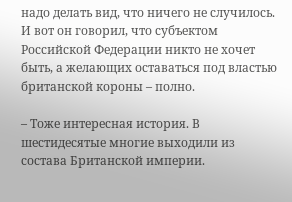надо делать вид, что ничего не случилось. И вот он говорил, что субъектом Российской Федерации никто не хочет быть, а желающих оставаться под властью британской короны – полно.

– Тоже интересная история. В шестидесятые многие выходили из состава Британской империи.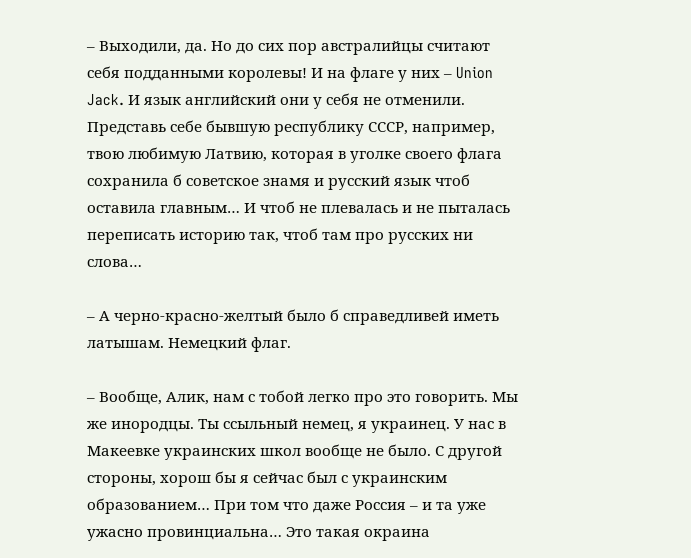– Выходили, да. Но до сих пор австралийцы считают себя подданными королевы! И на флаге у них – Union Jack. И язык английский они у себя не отменили. Представь себе бывшую республику СССР, например, твою любимую Латвию, которая в уголке своего флага сохранила б советское знамя и русский язык чтоб оставила главным… И чтоб не плевалась и не пыталась переписать историю так, чтоб там про русских ни слова…

– А черно-красно-желтый было б справедливей иметь латышам. Немецкий флаг.

– Вообще, Алик, нам с тобой легко про это говорить. Мы же инородцы. Ты ссыльный немец, я украинец. У нас в Макеевке украинских школ вообще не было. С другой стороны, хорош бы я сейчас был с украинским образованием… При том что даже Россия – и та уже ужасно провинциальна… Это такая окраина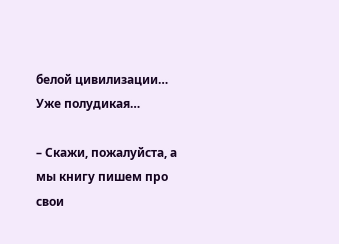белой цивилизации… Уже полудикая…

– Скажи, пожалуйста, а мы книгу пишем про свои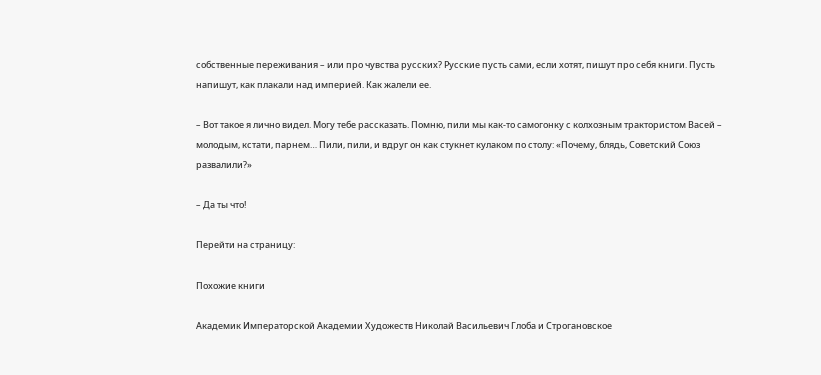собственные переживания – или про чувства русских? Русские пусть сами, если хотят, пишут про себя книги. Пусть напишут, как плакали над империей. Как жалели ее.

– Вот такое я лично видел. Могу тебе рассказать. Помню, пили мы как-то самогонку с колхозным трактористом Васей – молодым, кстати, парнем… Пили, пили, и вдруг он как стукнет кулаком по столу: «Почему, блядь, Советский Союз развалили?»

– Да ты что!

Перейти на страницу:

Похожие книги

Академик Императорской Академии Художеств Николай Васильевич Глоба и Строгановское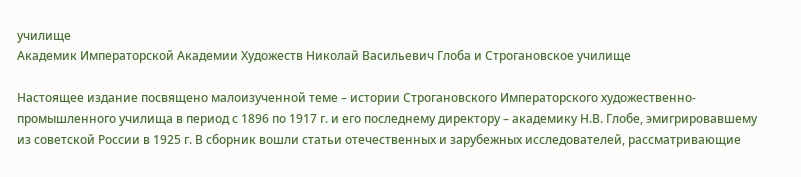училище
Академик Императорской Академии Художеств Николай Васильевич Глоба и Строгановское училище

Настоящее издание посвящено малоизученной теме – истории Строгановского Императорского художественно-промышленного училища в период с 1896 по 1917 г. и его последнему директору – академику Н.В. Глобе, эмигрировавшему из советской России в 1925 г. В сборник вошли статьи отечественных и зарубежных исследователей, рассматривающие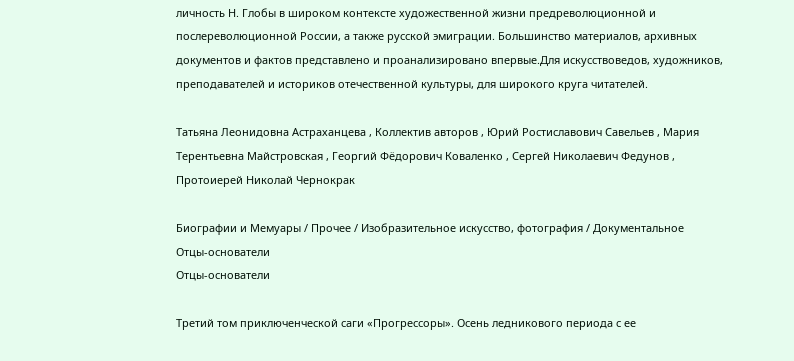личность Н. Глобы в широком контексте художественной жизни предреволюционной и послереволюционной России, а также русской эмиграции. Большинство материалов, архивных документов и фактов представлено и проанализировано впервые.Для искусствоведов, художников, преподавателей и историков отечественной культуры, для широкого круга читателей.

Татьяна Леонидовна Астраханцева , Коллектив авторов , Юрий Ростиславович Савельев , Мария Терентьевна Майстровская , Георгий Фёдорович Коваленко , Сергей Николаевич Федунов , Протоиерей Николай Чернокрак

Биографии и Мемуары / Прочее / Изобразительное искусство, фотография / Документальное
Отцы-основатели
Отцы-основатели

Третий том приключенческой саги «Прогрессоры». Осень ледникового периода с ее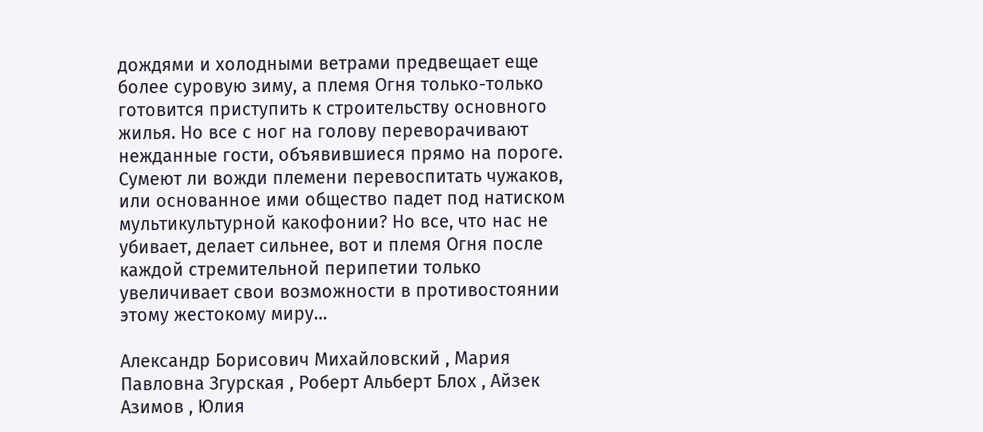дождями и холодными ветрами предвещает еще более суровую зиму, а племя Огня только-только готовится приступить к строительству основного жилья. Но все с ног на голову переворачивают нежданные гости, объявившиеся прямо на пороге. Сумеют ли вожди племени перевоспитать чужаков, или основанное ими общество падет под натиском мультикультурной какофонии? Но все, что нас не убивает, делает сильнее, вот и племя Огня после каждой стремительной перипетии только увеличивает свои возможности в противостоянии этому жестокому миру…

Александр Борисович Михайловский , Мария Павловна Згурская , Роберт Альберт Блох , Айзек Азимов , Юлия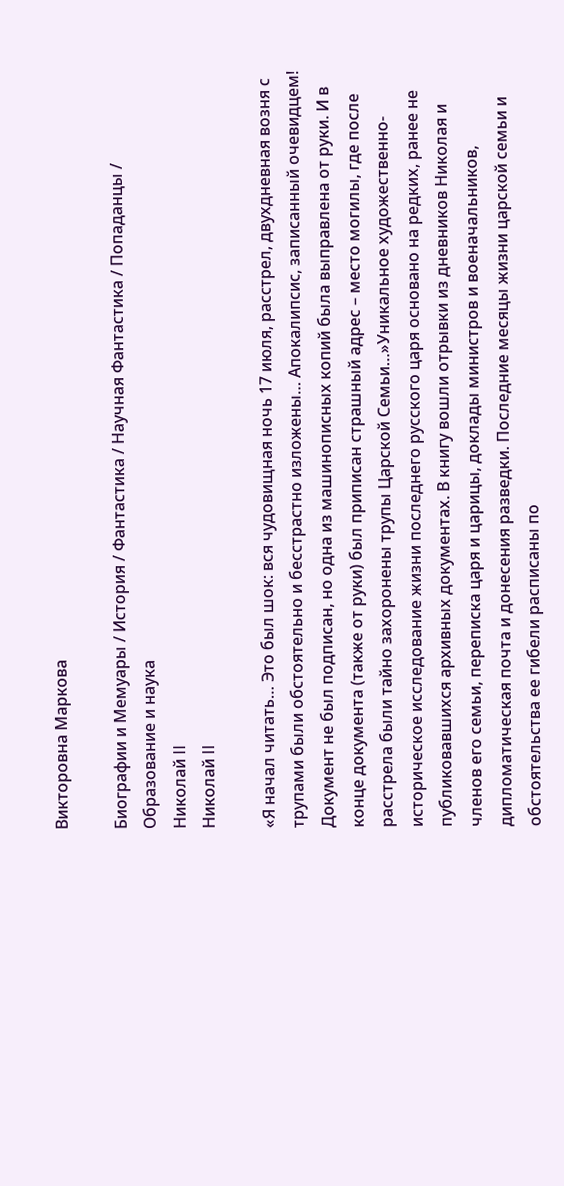Викторовна Маркова

Биографии и Мемуары / История / Фантастика / Научная Фантастика / Попаданцы / Образование и наука
Николай II
Николай II

«Я начал читать… Это был шок: вся чудовищная ночь 17 июля, расстрел, двухдневная возня с трупами были обстоятельно и бесстрастно изложены… Апокалипсис, записанный очевидцем! Документ не был подписан, но одна из машинописных копий была выправлена от руки. И в конце документа (также от руки) был приписан страшный адрес – место могилы, где после расстрела были тайно захоронены трупы Царской Семьи…»Уникальное художественно-историческое исследование жизни последнего русского царя основано на редких, ранее не публиковавшихся архивных документах. В книгу вошли отрывки из дневников Николая и членов его семьи, переписка царя и царицы, доклады министров и военачальников, дипломатическая почта и донесения разведки. Последние месяцы жизни царской семьи и обстоятельства ее гибели расписаны по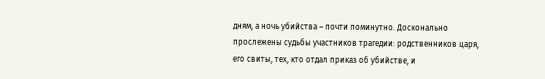дням, а ночь убийства – почти поминутно. Досконально прослежены судьбы участников трагедии: родственников царя, его свиты, тех, кто отдал приказ об убийстве, и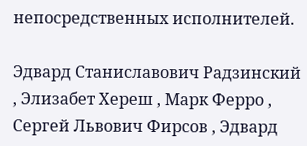непосредственных исполнителей.

Эдвард Станиславович Радзинский , Элизабет Хереш , Марк Ферро , Сергей Львович Фирсов , Эдвард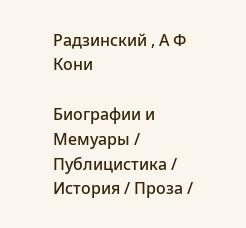Радзинский , А Ф Кони

Биографии и Мемуары / Публицистика / История / Проза /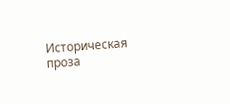Историческая проза